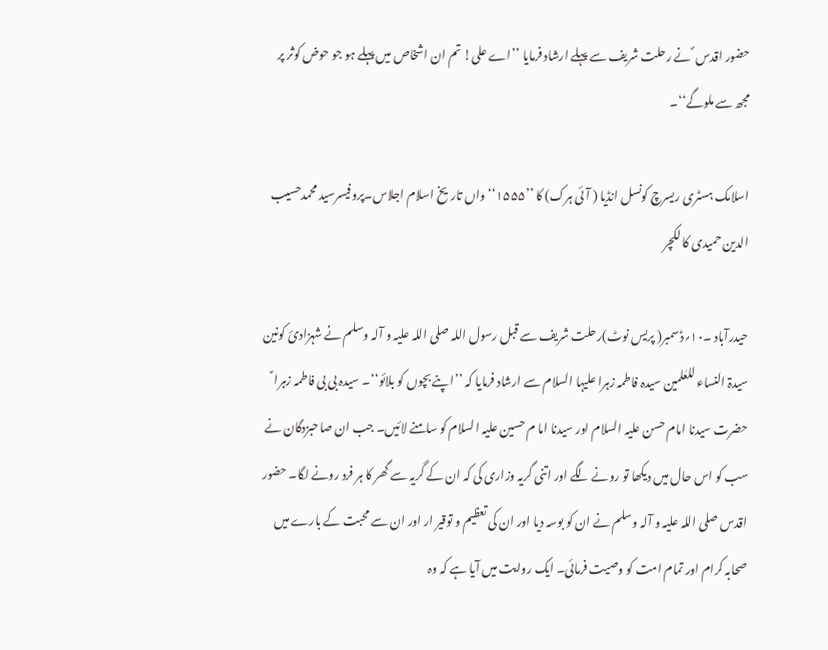حضور اقدس ؐ نے رحلت شریف سے پہلے ارشاد فرمایا ’’اے علی! تم ان اشخاص میں پہلے ہو جو حوض کوثر پر مجھ سے ملوگے‘‘۔

اسلامک ہسٹری ریسرچ کونسل انڈیا ( آئی ہرک) کا ’’۱۵۵۵‘‘ واں تاریخ اسلام اجلاس۔پروفیسرسید محمدحسیب الدین حمیدی کا لکچر

حیدرآباد ۔۱۰؍ڈسمبر( پریس نوٹ)رحلت شریف سے قبل رسول اللہ صلی اللہ علیہ و آلہ وسلم نے شہزادیٔ کونین سیدۃ النساء للعٰلمین سیدہ فاطمہ زہرا علیہا السلام سے ارشاد فرمایا کہ ’’اپنے بچوں کو بلائو‘‘۔ سیدہ بی بی فاطمہ زہرا ؑ حضرت سیدنا امام حسن علیہ السلام اور سیدنا اما م حسین علیہ السلام کو سامنے لائیں۔ جب ان صاحبزدگان نے سب کو اس حال میں دیکھا تو رونے لگے اور اتنی گریہ وزاری کی کہ ان کے گریہ سے گھر کا ہر فرد رونے لگا۔ حضور اقدس صلی اللہ علیہ و آلہ وسلم نے ان کو بوسہ دیا اور ان کی تعظیم و توقیر ار اور ان سے محبت کے بارے میں صحابہ کرام اور تمام امت کو وصیت فرمائی۔ ایک روایت میں آیا ہے کہ وہ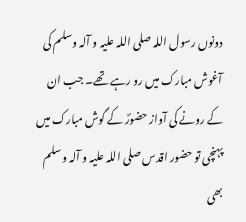دونوں رسول اللہ صلی اللہ علیہ و آلہ وسلم کی آغوش مبارک میں رو رہے تھے۔ جب ان کے رونے کی آواز حضورؐ کے گوش مبارک میں پہنچی تو حضور اقدس صلی اللہ علیہ و آلہ وسلم بھی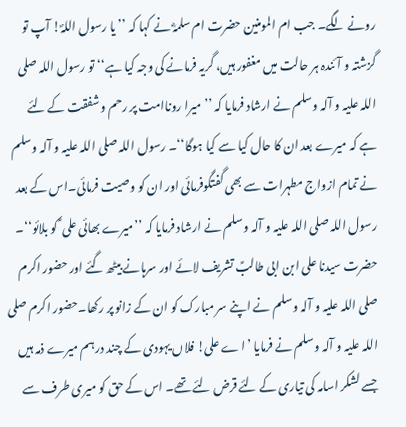رونے لگے۔ جب ام المومنین حضرت ام سلمہؓ نے کہا کہ ’’یا رسول اللہؐ! آپ تو گزشتہ و آئندہ ہر حالت میں مغفور ہیں، گریہ فرمانے کی وجہ کیا ہے‘‘ تو رسول اللہ صلی اللہ علیہ و آلہ وسلم نے ارشاد فرمایا کہ ’’ میرا روناامت پر رحم و شفقت کے لئے ہے کہ میرے بعد ان کا حال کیا سے کیا ہوگا‘‘۔ رسول اللہ صلی اللہ علیہ و آلہ وسلم نے تمام ازواج مطہرات سے بھی گفتگوفرمائی اور ان کو وصیت فرمائی۔اس کے بعد رسول اللہ صلی اللہ علیہ و آلہ وسلم نے ارشاد فرمایا کہ ’’میرے بھائی علی ؑ کو بلائو‘‘۔ حضرت سیدنا علی ابن ابی طالبؑ تشریف لائے اور سرہانے بیٹھ گئے اور حضور اکرم صلی اللہ علیہ و آلہ وسلم نے اپنے سر مبارک کو ان کے زانو پر رکھا۔حضور اکرم صلی اللہ علیہ و آلہ وسلم نے فرمایا ’ا ے علی! فلاں یہودی کے چند درہم میرے ذمہ ہیں جسے لشکر اسامہ کی تیاری کے لئے قرض لئے تھے۔ اس کے حق کو میری طرف سے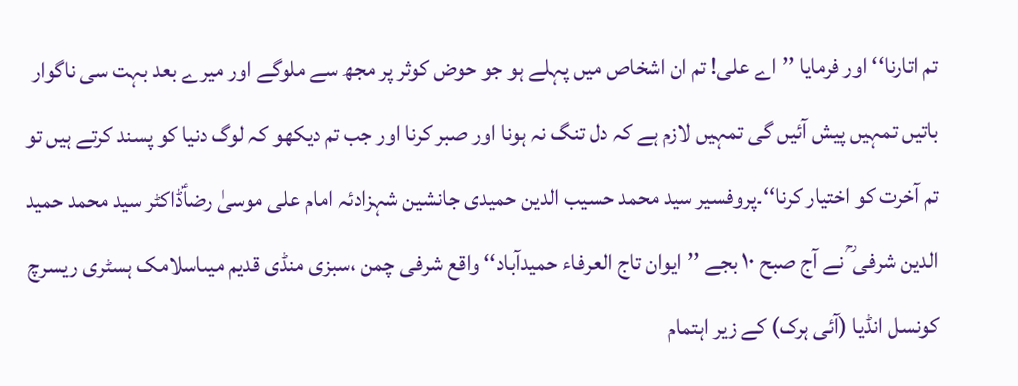تم اتارنا‘‘ اور فرمایا ’’اے علی! تم ان اشخاص میں پہلے ہو جو حوض کوثر پر مجھ سے ملوگے اور میرے بعد بہت سی ناگوار باتیں تمہیں پیش آئیں گی تمہیں لازم ہے کہ دل تنگ نہ ہونا اور صبر کرنا اور جب تم دیکھو کہ لوگ دنیا کو پسند کرتے ہیں تو تم آخرت کو اختیار کرنا‘‘۔پروفسیر سید محمد حسیب الدین حمیدی جانشین شہزادئہ امام علی موسیٰ رضاؑڈاکٹر سید محمد حمید الدین شرفی ؒ نے آج صبح ۱۰ بجے ’’ایوان تاج العرفاء حمیدآباد‘‘ واقع شرفی چمن ،سبزی منڈی قدیم میںاسلامک ہسٹری ریسرچ کونسل انڈیا (آئی ہرک) کے زیر اہتمام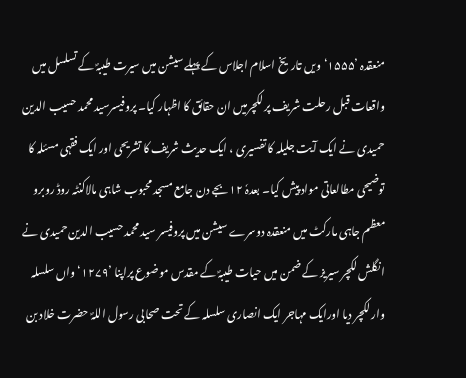منعقدہ ’۱۵۵۵‘ویں تاریخ اسلام اجلاس کے پہلے سیشن میں سیرت طیبہؐ کے تسلسل میں واقعات قبل رحلت شریف پر لکچرمیں ان حقائق کا اظہار کیا۔ پروفیسرسید محمد حسیب الدین حمیدی نے ایک آیت جلیلہ کا تفسیری ، ایک حدیث شریف کا تشریحی اور ایک فقہی مسئلہ کا توضیحی مطالعاتی مواد پیش کیا۔ بعدہٗ ۱۲ بجے دن جامع مسجد محبوب شاہی مالاکنٹہ روڈ روبرو معظم جاہی مارکٹ میں منعقدہ دوسرے سیشن میں پروفیسر سید محمد حسیب الدین حمیدی نے انگلش لکچر سیریز کے ضمن میں حیات طیبہؐ کے مقدس موضوع پراپنا ’۱۲۷۹‘ واں سلسلہ وار لکچر دیا اورایک مہاجر ایک انصاری سلسلہ کے تحت صحابی رسول اللہؐ حضرت خلاد بن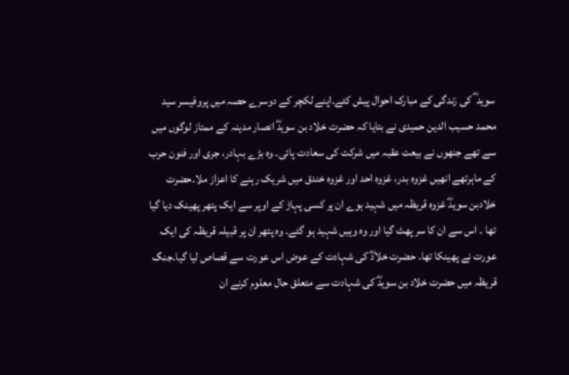سوید ؓ کی زندگی کے مبارک احوال پیش کئے۔اپنے لکچر کے دوسرے حصہ میں پروفیسر سید محمد حسیب الدین حمیدی نے بتایا کہ حضرت خلاد بن سویدؓ انصار مدینہ کے ممتاز لوگوں میں سے تھے جنھوں نے بیعت عقبہ میں شرکت کی سعادت پائی۔ وہ بڑے بہادر، جری اور فنون حرب کے ماہرتھے انھیں غزوہ بدر، غزوہ احد اور غزوہ خندق میں شریک رہنے کا اعزاز ملا۔حضرت خلادبن سویدؓ غزوہ قریظہ میں شہید ہوے ان پر کسی پہاڑ کے اوپر سے ایک پتھر پھینک دیا گیا تھا ۔ اس سے ان کا سر پھٹ گیا اور وہ وہیں شہید ہو گئے۔ وہ پتھر ان پر قبیلہ قریظہ کی ایک عورت نے پھینکا تھا۔ حضرت خلادؓ کی شہادت کے عوض اس عورت سے قصاص لیا گیا۔جنگ قریظہ میں حضرت خلاد بن سویدؓ کی شہادت سے متعلق حال معلوم کرنے ان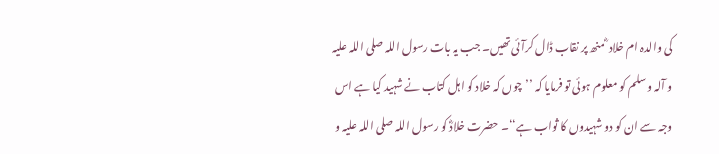کی والدہ ام خلاد ؓ منھ پر نقاب ڈال کرآئی تھیں۔ جب یہ بات رسول اللہ صلی اللہ علیہ و آلہ وسلم کو معلوم ہوئی تو فرمایا کہ ’’چوں کہ خلاد کو اہل کتاب نے شہید کیا ہے اس وجہ سے ان کو دو شہیدوں کا ثواب ہے‘‘۔ حضرت خلادؓ کو رسول اللہ صلی اللہ علیہ و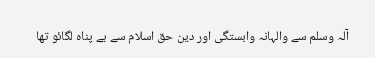آلہ وسلم سے والہانہ وابستگی اور دین حق اسلام سے بے پناہ لگائو تھا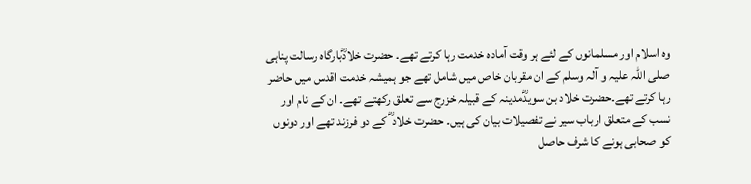وہ اسلام اور مسلمانوں کے لئے ہر وقت آمادہ خدمت رہا کرتے تھے۔ حضرت خلادؓبارگاہ رسالت پناہی صلی اللہ علیہ و آلہ وسلم کے ان مقربان خاص میں شامل تھے جو ہمیشہ خدمت اقدس میں حاضر رہا کرتے تھے۔حضرت خلاد بن سویدؓمدینہ کے قبیلہ خزرج سے تعلق رکھتے تھے۔ ان کے نام اور نسب کے متعلق ارباب سیر نے تفصیلات بیان کی ہیں۔ حضرت خلاد ؓ کے دو فرزند تھے اور دونوں کو صحابی ہونے کا شرف حاصل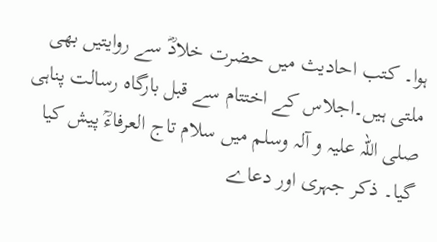ہوا۔ کتب احادیث میں حضرت خلادؓ سے روایتیں بھی ملتی ہیں۔اجلاس کے اختتام سے قبل بارگاہ رسالت پناہی صلی اللہ علیہ و آلہ وسلم میں سلام تاج العرفاءؒ پیش کیا گیا۔ ذکر جہری اور دعاے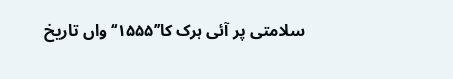سلامتی پر آئی ہرک کا’’۱۵۵۵‘‘ واں تاریخ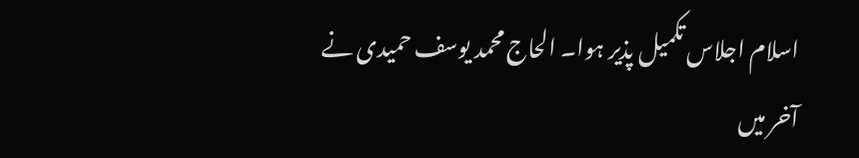اسلام اجلاس تکمیل پذیر ہوا۔ الحاج محمد یوسف حمیدی نے آخر میں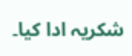شکریہ ادا کیا۔